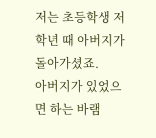저는 초등학생 저학년 때 아버지가 돌아가셨죠.
아버지가 있었으면 하는 바램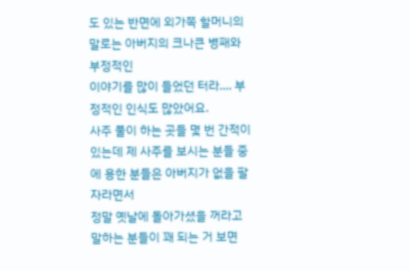도 있는 반면에 외가쪽 할머니의 말로는 아버지의 크나큰 병패와 부정적인
이야기를 많이 들었던 터라.... 부정적인 인식도 많았어요.
사주 풀이 하는 곳들 몇 번 간적이 있는데 제 사주를 보시는 분들 중에 용한 분들은 아버지가 없을 팔자라면서
정말 옛날에 돌아가셨을 꺼라고 말하는 분들이 꽤 되는 거 보면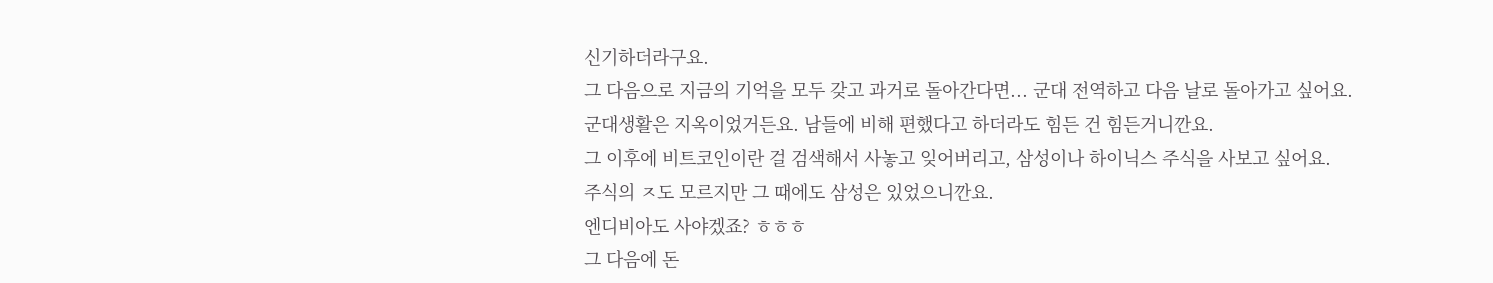신기하더라구요.
그 다음으로 지금의 기억을 모두 갖고 과거로 돌아간다면... 군대 전역하고 다음 날로 돌아가고 싶어요.
군대생활은 지옥이었거든요. 남들에 비해 편했다고 하더라도 힘든 건 힘든거니깐요.
그 이후에 비트코인이란 걸 검색해서 사놓고 잊어버리고, 삼성이나 하이닉스 주식을 사보고 싶어요.
주식의 ㅈ도 모르지만 그 때에도 삼성은 있었으니깐요.
엔디비아도 사야겠죠? ㅎㅎㅎ
그 다음에 돈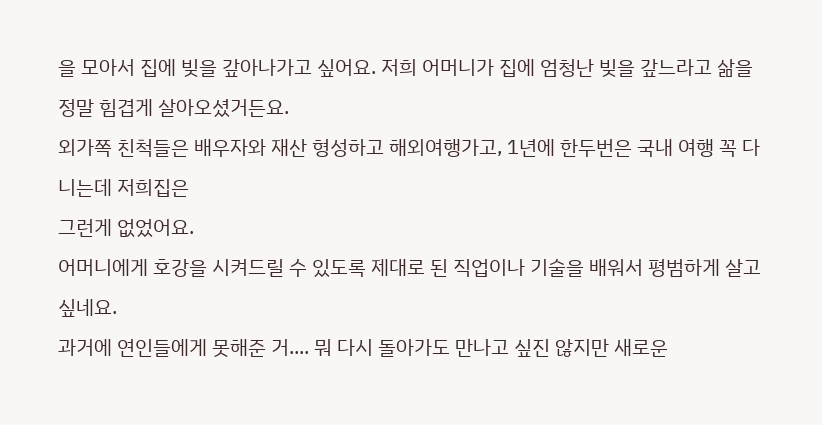을 모아서 집에 빚을 갚아나가고 싶어요. 저희 어머니가 집에 엄청난 빚을 갚느라고 삶을
정말 힘겹게 살아오셨거든요.
외가쪽 친척들은 배우자와 재산 형성하고 해외여행가고, 1년에 한두번은 국내 여행 꼭 다니는데 저희집은
그런게 없었어요.
어머니에게 호강을 시켜드릴 수 있도록 제대로 된 직업이나 기술을 배워서 평범하게 살고 싶네요.
과거에 연인들에게 못해준 거.... 뭐 다시 돌아가도 만나고 싶진 않지만 새로운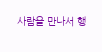사람을 만나서 행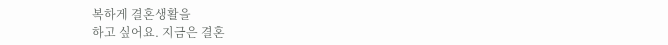복하게 결혼생활을
하고 싶어요. 지금은 결혼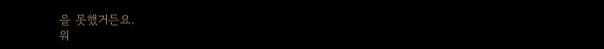을 못했거든요.
워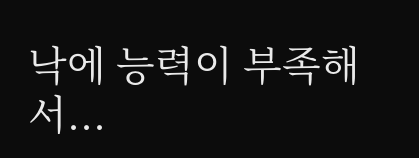낙에 능력이 부족해서...